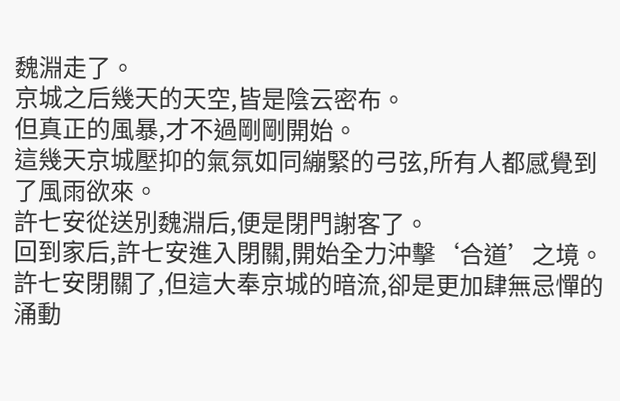魏淵走了。
京城之后幾天的天空,皆是陰云密布。
但真正的風暴,才不過剛剛開始。
這幾天京城壓抑的氣氛如同繃緊的弓弦,所有人都感覺到了風雨欲來。
許七安從送別魏淵后,便是閉門謝客了。
回到家后,許七安進入閉關,開始全力沖擊‘合道’之境。
許七安閉關了,但這大奉京城的暗流,卻是更加肆無忌憚的涌動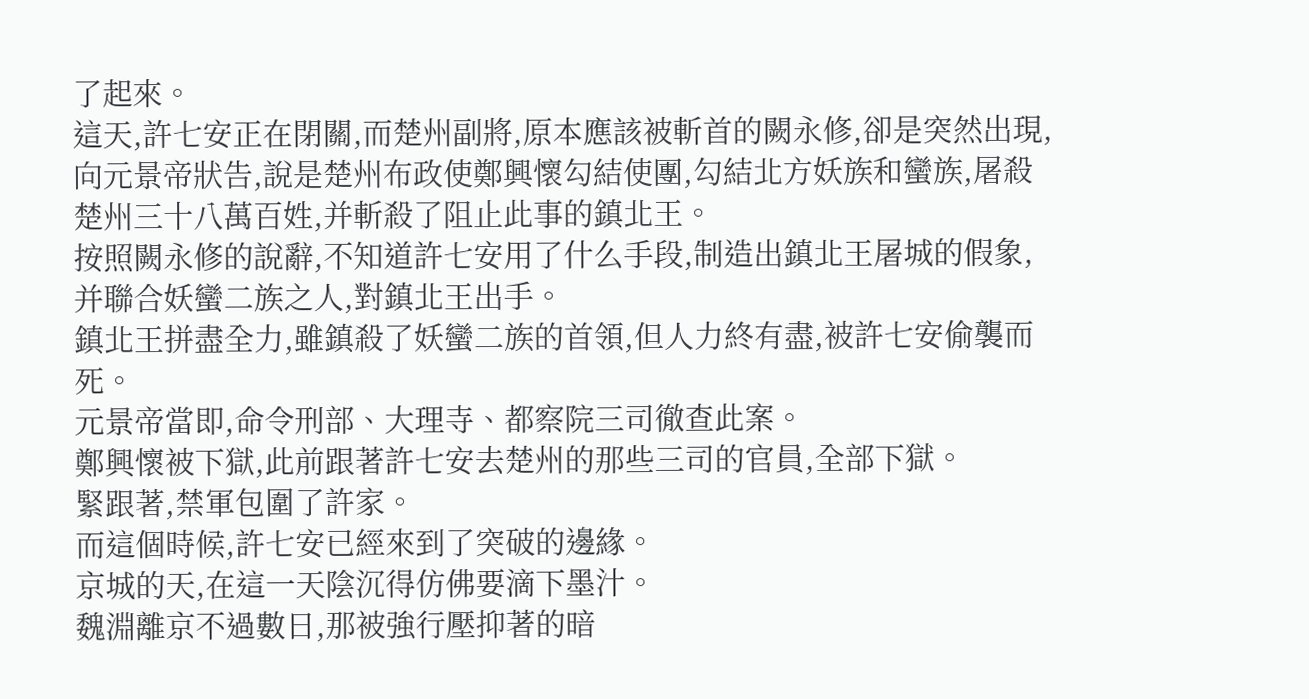了起來。
這天,許七安正在閉關,而楚州副將,原本應該被斬首的闕永修,卻是突然出現,向元景帝狀告,說是楚州布政使鄭興懷勾結使團,勾結北方妖族和蠻族,屠殺楚州三十八萬百姓,并斬殺了阻止此事的鎮北王。
按照闕永修的說辭,不知道許七安用了什么手段,制造出鎮北王屠城的假象,并聯合妖蠻二族之人,對鎮北王出手。
鎮北王拼盡全力,雖鎮殺了妖蠻二族的首領,但人力終有盡,被許七安偷襲而死。
元景帝當即,命令刑部、大理寺、都察院三司徹查此案。
鄭興懷被下獄,此前跟著許七安去楚州的那些三司的官員,全部下獄。
緊跟著,禁軍包圍了許家。
而這個時候,許七安已經來到了突破的邊緣。
京城的天,在這一天陰沉得仿佛要滴下墨汁。
魏淵離京不過數日,那被強行壓抑著的暗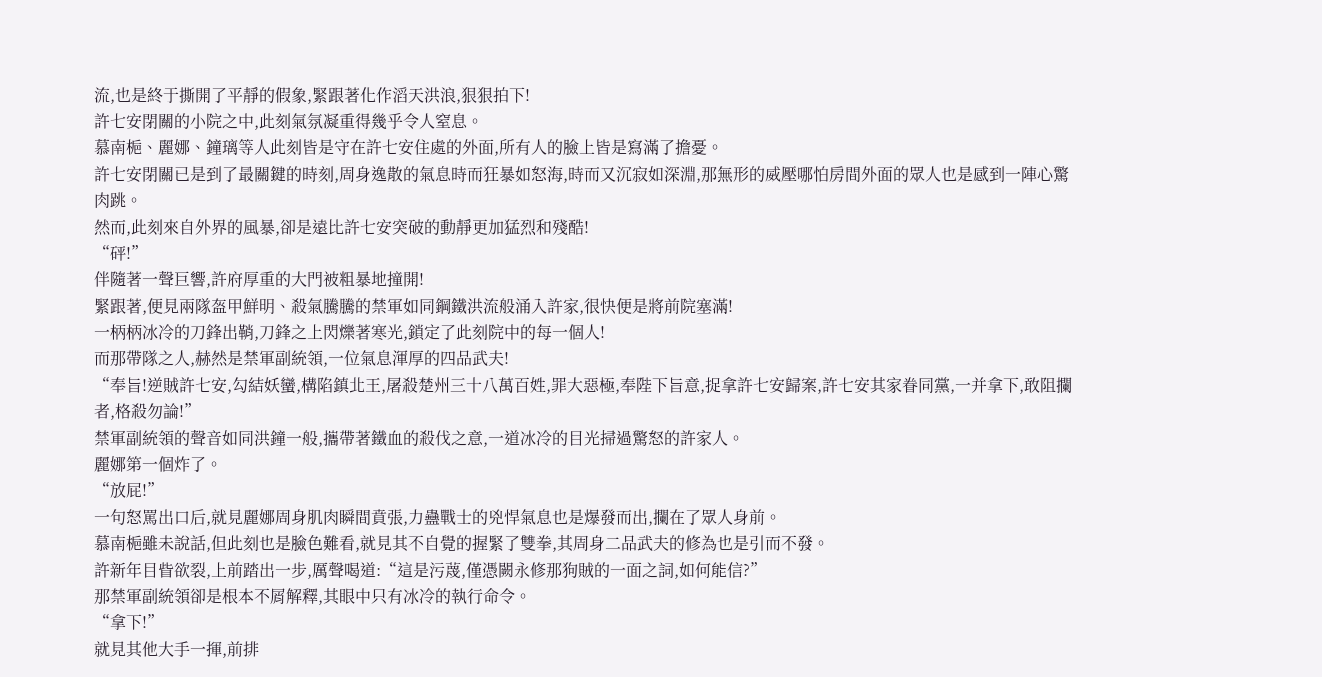流,也是終于撕開了平靜的假象,緊跟著化作滔天洪浪,狠狠拍下!
許七安閉關的小院之中,此刻氣氛凝重得幾乎令人窒息。
慕南梔、麗娜、鐘璃等人此刻皆是守在許七安住處的外面,所有人的臉上皆是寫滿了擔憂。
許七安閉關已是到了最關鍵的時刻,周身逸散的氣息時而狂暴如怒海,時而又沉寂如深淵,那無形的威壓哪怕房間外面的眾人也是感到一陣心驚肉跳。
然而,此刻來自外界的風暴,卻是遠比許七安突破的動靜更加猛烈和殘酷!
“砰!”
伴隨著一聲巨響,許府厚重的大門被粗暴地撞開!
緊跟著,便見兩隊盔甲鮮明、殺氣騰騰的禁軍如同鋼鐵洪流般涌入許家,很快便是將前院塞滿!
一柄柄冰冷的刀鋒出鞘,刀鋒之上閃爍著寒光,鎖定了此刻院中的每一個人!
而那帶隊之人,赫然是禁軍副統領,一位氣息渾厚的四品武夫!
“奉旨!逆賊許七安,勾結妖蠻,構陷鎮北王,屠殺楚州三十八萬百姓,罪大惡極,奉陛下旨意,捉拿許七安歸案,許七安其家眷同黨,一并拿下,敢阻攔者,格殺勿論!”
禁軍副統領的聲音如同洪鐘一般,攜帶著鐵血的殺伐之意,一道冰冷的目光掃過驚怒的許家人。
麗娜第一個炸了。
“放屁!”
一句怒罵出口后,就見麗娜周身肌肉瞬間賁張,力蠱戰士的兇悍氣息也是爆發而出,攔在了眾人身前。
慕南梔雖未說話,但此刻也是臉色難看,就見其不自覺的握緊了雙拳,其周身二品武夫的修為也是引而不發。
許新年目眥欲裂,上前踏出一步,厲聲喝道:“這是污蔑,僅憑闕永修那狗賊的一面之詞,如何能信?”
那禁軍副統領卻是根本不屑解釋,其眼中只有冰冷的執行命令。
“拿下!”
就見其他大手一揮,前排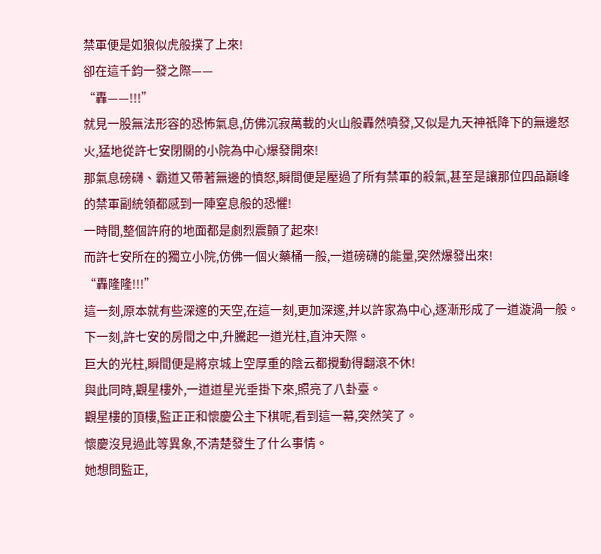禁軍便是如狼似虎般撲了上來!
卻在這千鈞一發之際——
“轟——!!!”
就見一股無法形容的恐怖氣息,仿佛沉寂萬載的火山般轟然噴發,又似是九天神祇降下的無邊怒火,猛地從許七安閉關的小院為中心爆發開來!
那氣息磅礴、霸道又帶著無邊的憤怒,瞬間便是壓過了所有禁軍的殺氣,甚至是讓那位四品巔峰的禁軍副統領都感到一陣窒息般的恐懼!
一時間,整個許府的地面都是劇烈震顫了起來!
而許七安所在的獨立小院,仿佛一個火藥桶一般,一道磅礴的能量,突然爆發出來!
“轟隆隆!!!”
這一刻,原本就有些深邃的天空,在這一刻,更加深邃,并以許家為中心,逐漸形成了一道漩渦一般。
下一刻,許七安的房間之中,升騰起一道光柱,直沖天際。
巨大的光柱,瞬間便是將京城上空厚重的陰云都攪動得翻滾不休!
與此同時,觀星樓外,一道道星光垂掛下來,照亮了八卦臺。
觀星樓的頂樓,監正正和懷慶公主下棋呢,看到這一幕,突然笑了。
懷慶沒見過此等異象,不清楚發生了什么事情。
她想問監正,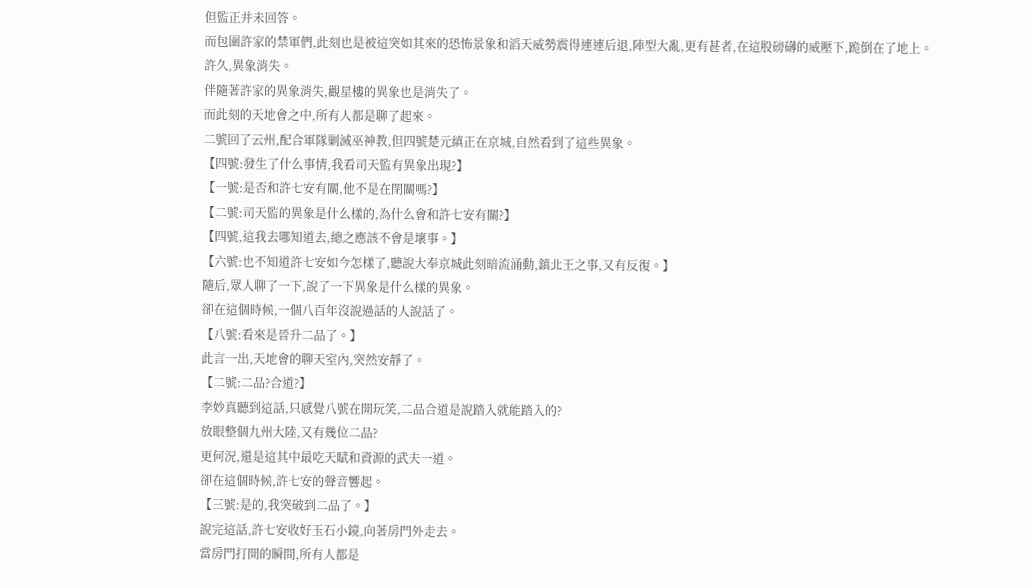但監正并未回答。
而包圍許家的禁軍們,此刻也是被這突如其來的恐怖景象和滔天威勢震得連連后退,陣型大亂,更有甚者,在這股磅礴的威壓下,跪倒在了地上。
許久,異象消失。
伴隨著許家的異象消失,觀星樓的異象也是消失了。
而此刻的天地會之中,所有人都是聊了起來。
二號回了云州,配合軍隊剿滅巫神教,但四號楚元縝正在京城,自然看到了這些異象。
【四號:發生了什么事情,我看司天監有異象出現?】
【一號:是否和許七安有關,他不是在閉關嗎?】
【二號:司天監的異象是什么樣的,為什么會和許七安有關?】
【四號,這我去哪知道去,總之應該不會是壞事。】
【六號:也不知道許七安如今怎樣了,聽說大奉京城此刻暗流涌動,鎮北王之事,又有反復。】
隨后,眾人聊了一下,說了一下異象是什么樣的異象。
卻在這個時候,一個八百年沒說過話的人說話了。
【八號:看來是晉升二品了。】
此言一出,天地會的聊天室內,突然安靜了。
【二號:二品?合道?】
李妙真聽到這話,只感覺八號在開玩笑,二品合道是說踏入就能踏入的?
放眼整個九州大陸,又有幾位二品?
更何況,還是這其中最吃天賦和資源的武夫一道。
卻在這個時候,許七安的聲音響起。
【三號:是的,我突破到二品了。】
說完這話,許七安收好玉石小鏡,向著房門外走去。
當房門打開的瞬間,所有人都是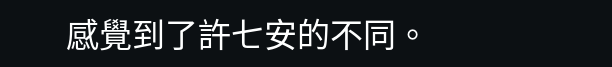感覺到了許七安的不同。